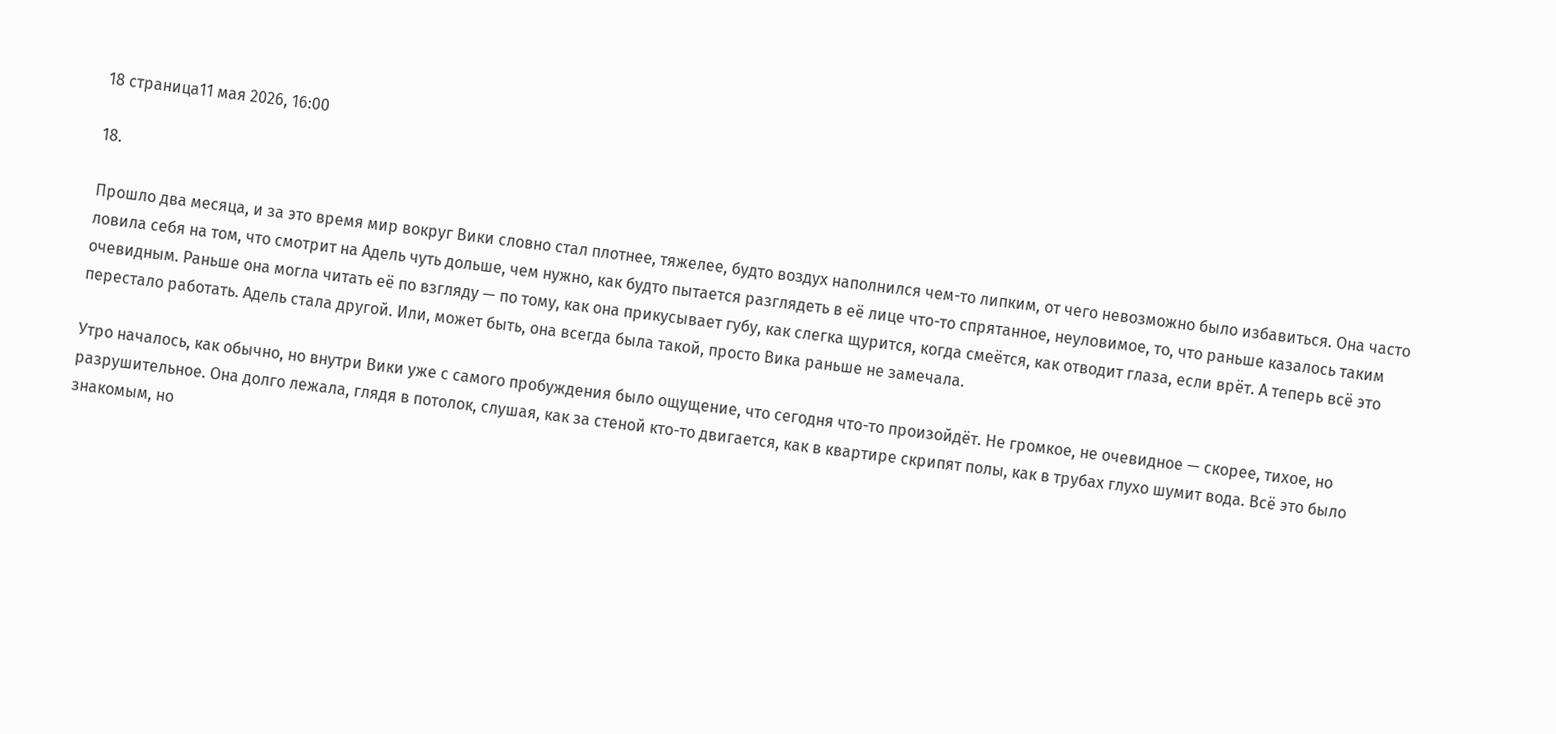18 страница11 мая 2026, 16:00

18.

Прошло два месяца, и за это время мир вокруг Вики словно стал плотнее, тяжелее, будто воздух наполнился чем-то липким, от чего невозможно было избавиться. Она часто ловила себя на том, что смотрит на Адель чуть дольше, чем нужно, как будто пытается разглядеть в её лице что-то спрятанное, неуловимое, то, что раньше казалось таким очевидным. Раньше она могла читать её по взгляду — по тому, как она прикусывает губу, как слегка щурится, когда смеётся, как отводит глаза, если врёт. А теперь всё это перестало работать. Адель стала другой. Или, может быть, она всегда была такой, просто Вика раньше не замечала.

Утро началось, как обычно, но внутри Вики уже с самого пробуждения было ощущение, что сегодня что-то произойдёт. Не громкое, не очевидное — скорее, тихое, но разрушительное. Она долго лежала, глядя в потолок, слушая, как за стеной кто-то двигается, как в квартире скрипят полы, как в трубах глухо шумит вода. Всё это было знакомым, но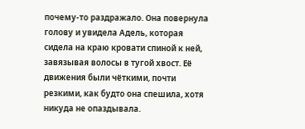почему-то раздражало. Она повернула голову и увидела Адель, которая сидела на краю кровати спиной к ней, завязывая волосы в тугой хвост. Её движения были чёткими, почти резкими, как будто она спешила, хотя никуда не опаздывала.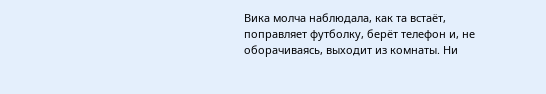Вика молча наблюдала, как та встаёт, поправляет футболку, берёт телефон и, не оборачиваясь, выходит из комнаты. Ни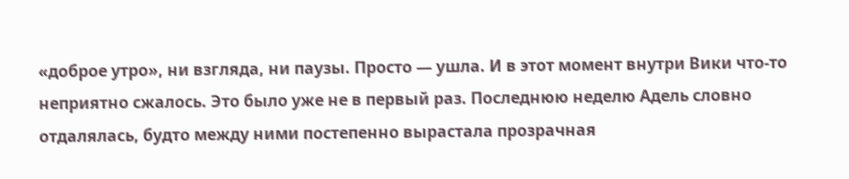«доброе утро», ни взгляда, ни паузы. Просто — ушла. И в этот момент внутри Вики что-то неприятно сжалось. Это было уже не в первый раз. Последнюю неделю Адель словно отдалялась, будто между ними постепенно вырастала прозрачная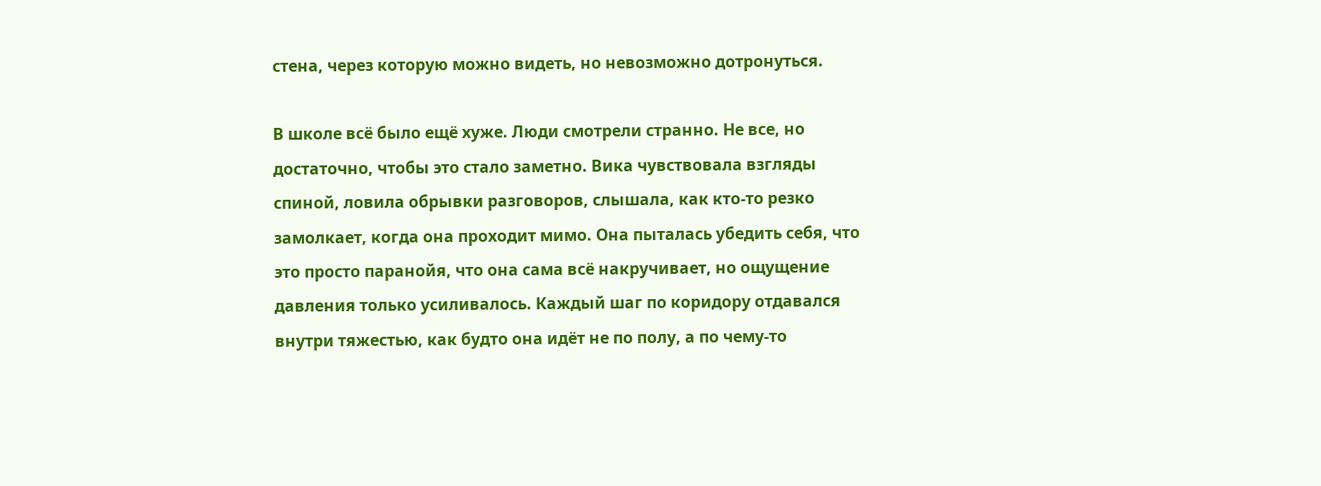стена, через которую можно видеть, но невозможно дотронуться.

В школе всё было ещё хуже. Люди смотрели странно. Не все, но достаточно, чтобы это стало заметно. Вика чувствовала взгляды спиной, ловила обрывки разговоров, слышала, как кто-то резко замолкает, когда она проходит мимо. Она пыталась убедить себя, что это просто паранойя, что она сама всё накручивает, но ощущение давления только усиливалось. Каждый шаг по коридору отдавался внутри тяжестью, как будто она идёт не по полу, а по чему-то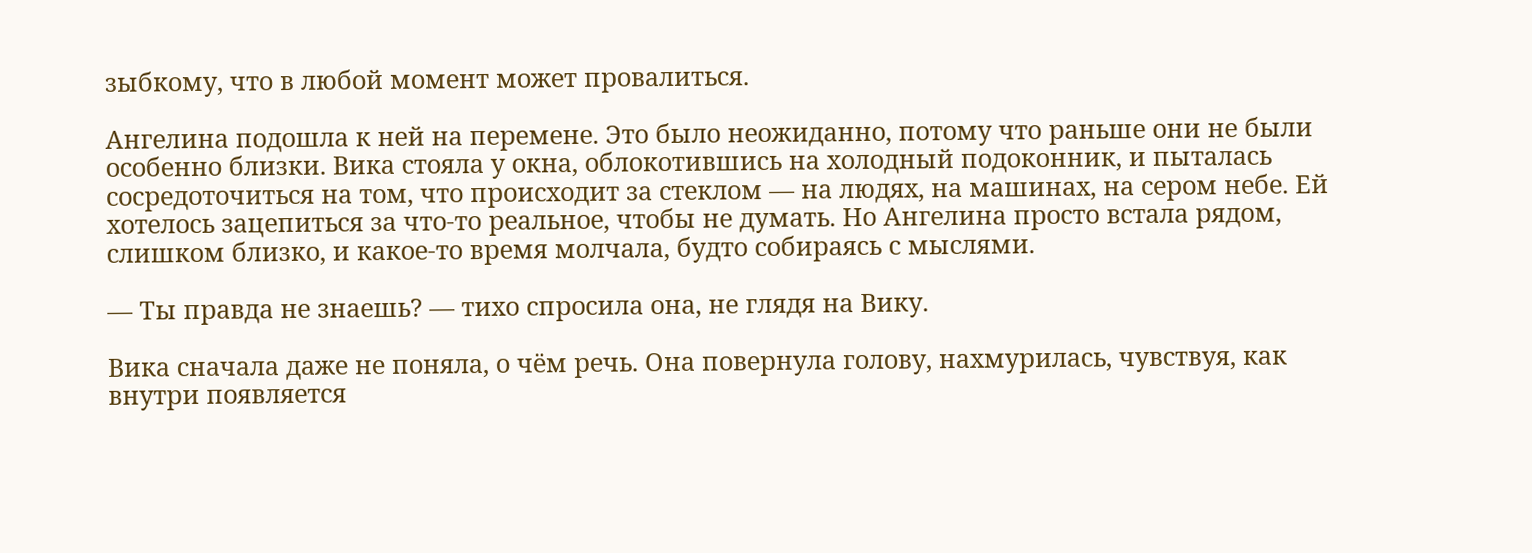зыбкому, что в любой момент может провалиться.

Ангелина подошла к ней на перемене. Это было неожиданно, потому что раньше они не были особенно близки. Вика стояла у окна, облокотившись на холодный подоконник, и пыталась сосредоточиться на том, что происходит за стеклом — на людях, на машинах, на сером небе. Ей хотелось зацепиться за что-то реальное, чтобы не думать. Но Ангелина просто встала рядом, слишком близко, и какое-то время молчала, будто собираясь с мыслями.

— Ты правда не знаешь? — тихо спросила она, не глядя на Вику.

Вика сначала даже не поняла, о чём речь. Она повернула голову, нахмурилась, чувствуя, как внутри появляется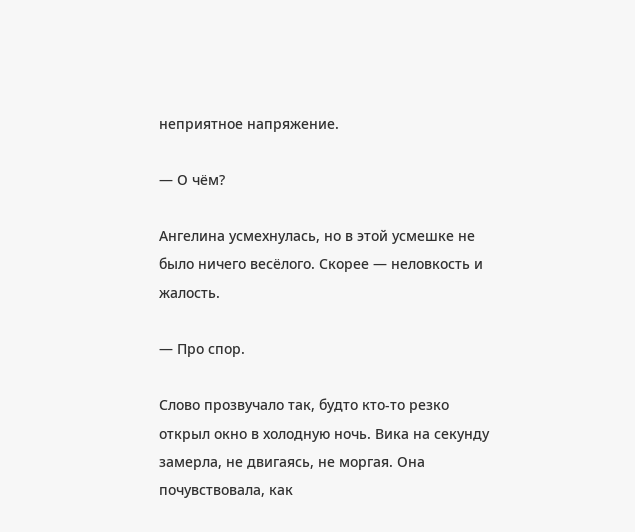неприятное напряжение.

— О чём?

Ангелина усмехнулась, но в этой усмешке не было ничего весёлого. Скорее — неловкость и жалость.

— Про спор.

Слово прозвучало так, будто кто-то резко открыл окно в холодную ночь. Вика на секунду замерла, не двигаясь, не моргая. Она почувствовала, как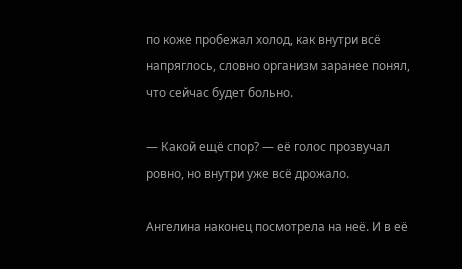по коже пробежал холод, как внутри всё напряглось, словно организм заранее понял, что сейчас будет больно.

— Какой ещё спор? — её голос прозвучал ровно, но внутри уже всё дрожало.

Ангелина наконец посмотрела на неё. И в её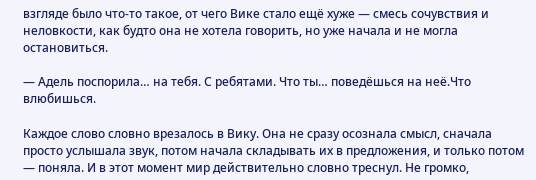взгляде было что-то такое, от чего Вике стало ещё хуже — смесь сочувствия и неловкости, как будто она не хотела говорить, но уже начала и не могла остановиться.

— Адель поспорила… на тебя. С ребятами. Что ты… поведёшься на неё.Что влюбишься.

Каждое слово словно врезалось в Вику. Она не сразу осознала смысл, сначала просто услышала звук, потом начала складывать их в предложения, и только потом — поняла. И в этот момент мир действительно словно треснул. Не громко,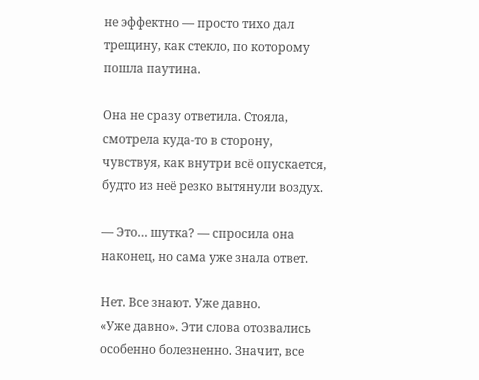не эффектно — просто тихо дал трещину, как стекло, по которому пошла паутина.

Она не сразу ответила. Стояла, смотрела куда-то в сторону, чувствуя, как внутри всё опускается, будто из неё резко вытянули воздух.

— Это… шутка? — спросила она наконец, но сама уже знала ответ.

Нет. Все знают. Уже давно.
«Уже давно». Эти слова отозвались особенно болезненно. Значит, все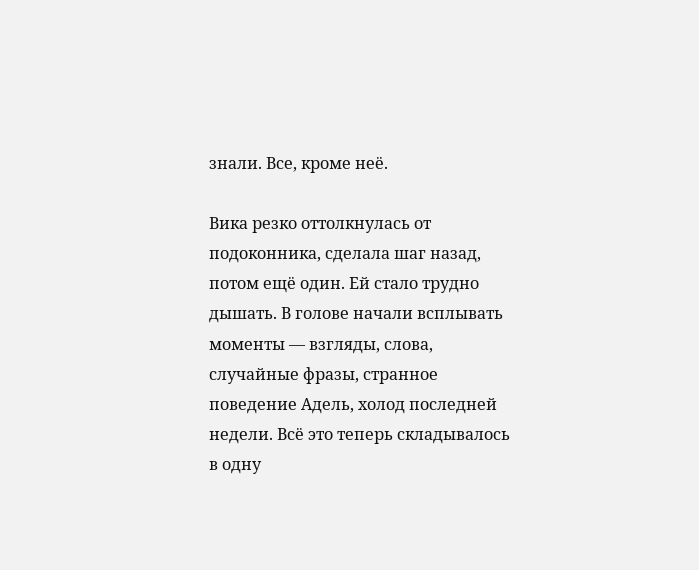знали. Все, кроме неё.

Вика резко оттолкнулась от подоконника, сделала шаг назад, потом ещё один. Ей стало трудно дышать. В голове начали всплывать моменты — взгляды, слова, случайные фразы, странное поведение Адель, холод последней недели. Всё это теперь складывалось в одну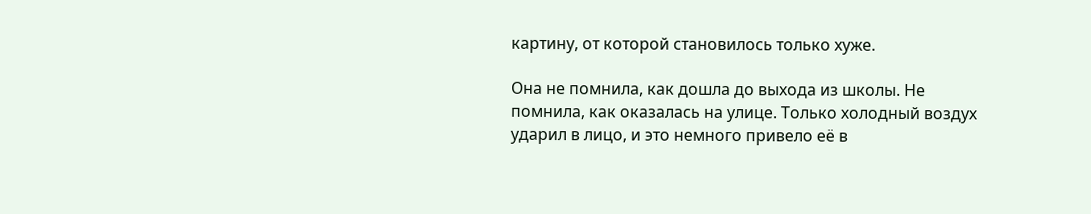картину, от которой становилось только хуже.

Она не помнила, как дошла до выхода из школы. Не помнила, как оказалась на улице. Только холодный воздух ударил в лицо, и это немного привело её в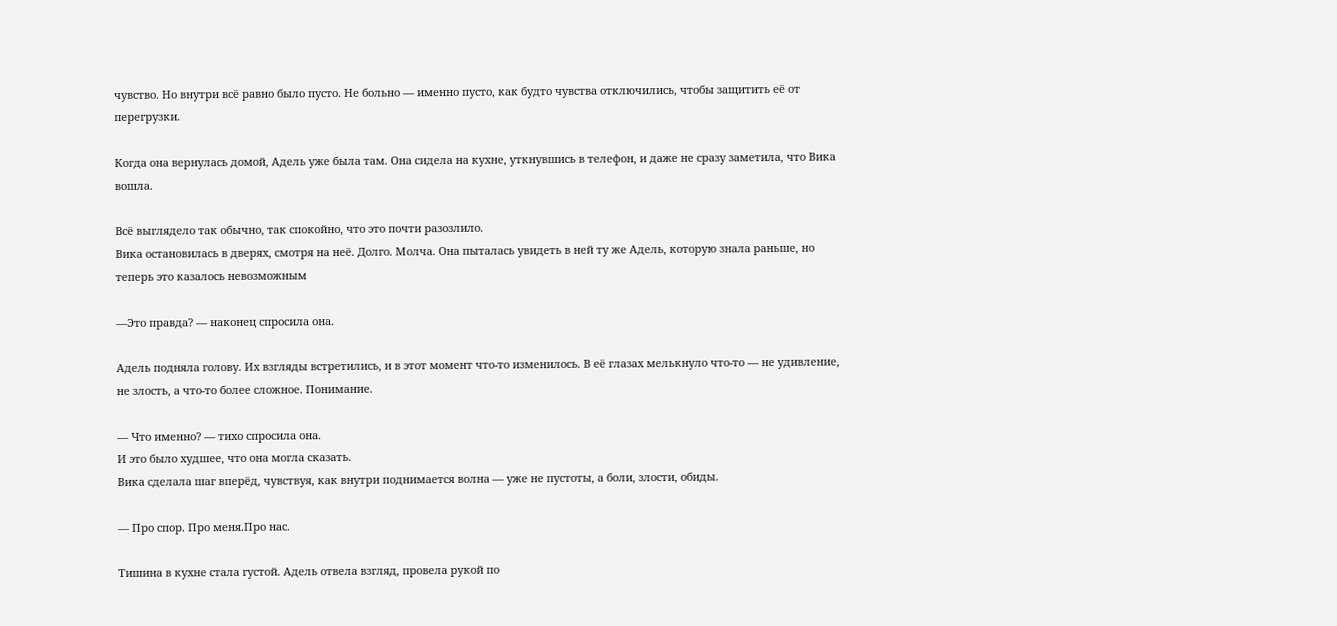чувство. Но внутри всё равно было пусто. Не больно — именно пусто, как будто чувства отключились, чтобы защитить её от перегрузки.

Когда она вернулась домой, Адель уже была там. Она сидела на кухне, уткнувшись в телефон, и даже не сразу заметила, что Вика вошла.

Всё выглядело так обычно, так спокойно, что это почти разозлило.
Вика остановилась в дверях, смотря на неё. Долго. Молча. Она пыталась увидеть в ней ту же Адель, которую знала раньше, но теперь это казалось невозможным

—Это правда? — наконец спросила она.

Адель подняла голову. Их взгляды встретились, и в этот момент что-то изменилось. В её глазах мелькнуло что-то — не удивление, не злость, а что-то более сложное. Понимание.

— Что именно? — тихо спросила она.
И это было худшее, что она могла сказать.
Вика сделала шаг вперёд, чувствуя, как внутри поднимается волна — уже не пустоты, а боли, злости, обиды.

— Про спор. Про меня.Про нас.

Тишина в кухне стала густой. Адель отвела взгляд, провела рукой по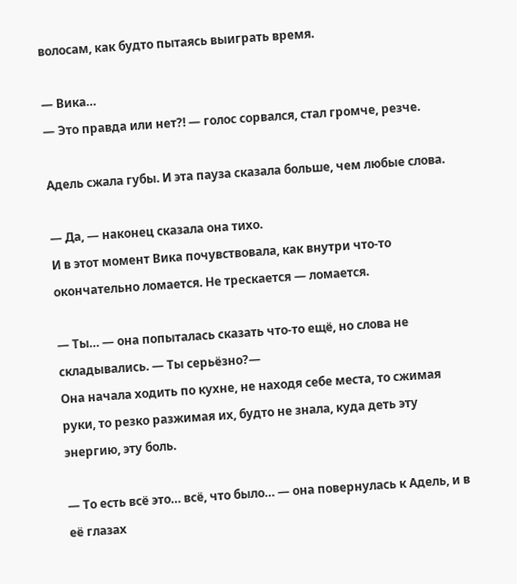волосам, как будто пытаясь выиграть время.

— Вика…
— Это правда или нет?! — голос сорвался, стал громче, резче.

Адель сжала губы. И эта пауза сказала больше, чем любые слова.

— Да, — наконец сказала она тихо.
И в этот момент Вика почувствовала, как внутри что-то окончательно ломается. Не трескается — ломается.

— Ты… — она попыталась сказать что-то ещё, но слова не складывались. — Ты серьёзно?—
Она начала ходить по кухне, не находя себе места, то сжимая руки, то резко разжимая их, будто не знала, куда деть эту энергию, эту боль.

— То есть всё это… всё, что было… — она повернулась к Адель, и в её глазах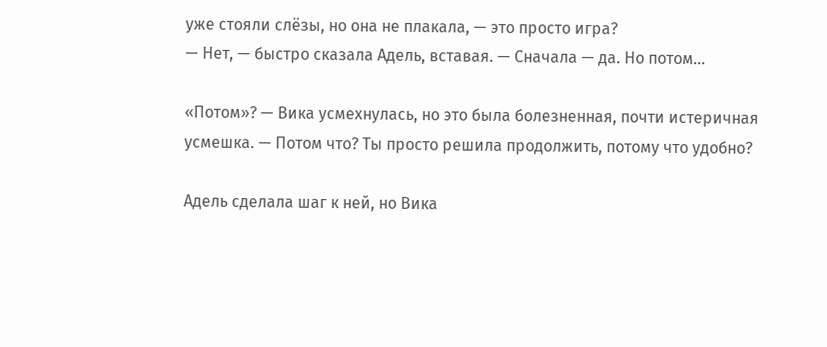уже стояли слёзы, но она не плакала, — это просто игра?
— Нет, — быстро сказала Адель, вставая. — Сначала — да. Но потом…

«Потом»? — Вика усмехнулась, но это была болезненная, почти истеричная усмешка. — Потом что? Ты просто решила продолжить, потому что удобно?

Адель сделала шаг к ней, но Вика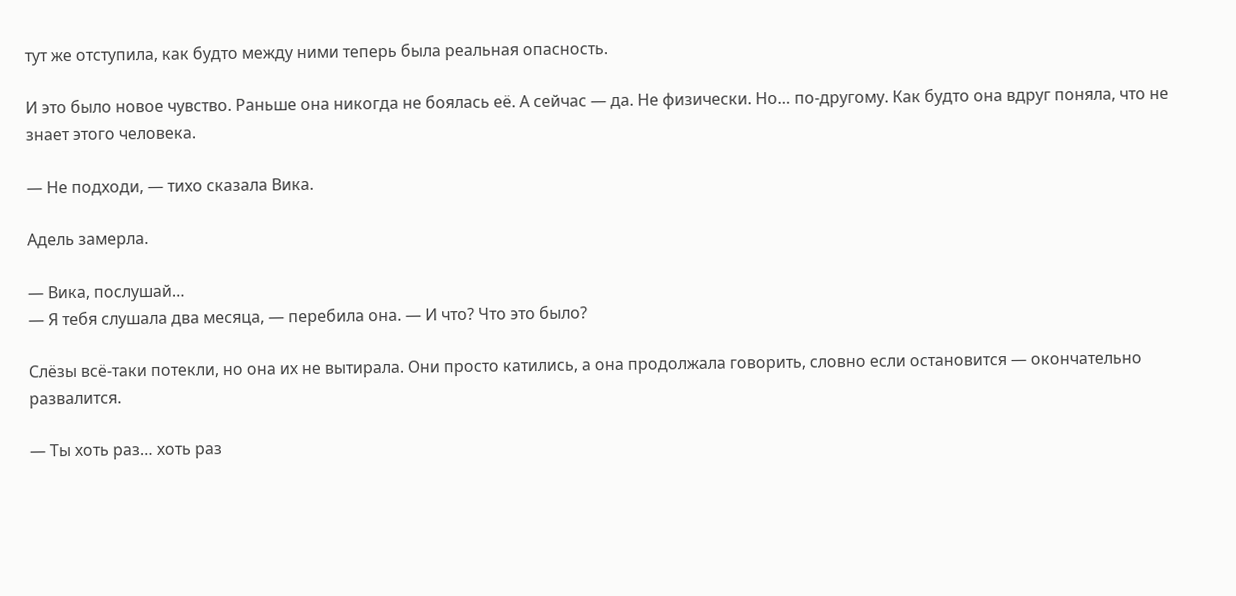тут же отступила, как будто между ними теперь была реальная опасность.

И это было новое чувство. Раньше она никогда не боялась её. А сейчас — да. Не физически. Но… по-другому. Как будто она вдруг поняла, что не знает этого человека.

— Не подходи, — тихо сказала Вика.

Адель замерла.

— Вика, послушай…
— Я тебя слушала два месяца, — перебила она. — И что? Что это было?

Слёзы всё-таки потекли, но она их не вытирала. Они просто катились, а она продолжала говорить, словно если остановится — окончательно развалится.

— Ты хоть раз… хоть раз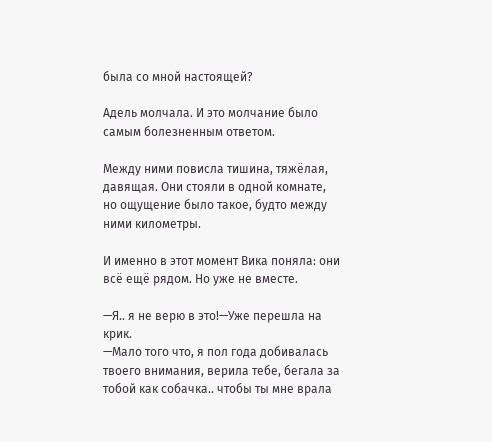была со мной настоящей?

Адель молчала. И это молчание было самым болезненным ответом.

Между ними повисла тишина, тяжёлая, давящая. Они стояли в одной комнате, но ощущение было такое, будто между ними километры.

И именно в этот момент Вика поняла: они всё ещё рядом. Но уже не вместе.

—Я.. я не верю в это!—Уже перешла на крик.
—Мало того что, я пол года добивалась твоего внимания, верила тебе, бегала за тобой как собачка.. чтобы ты мне врала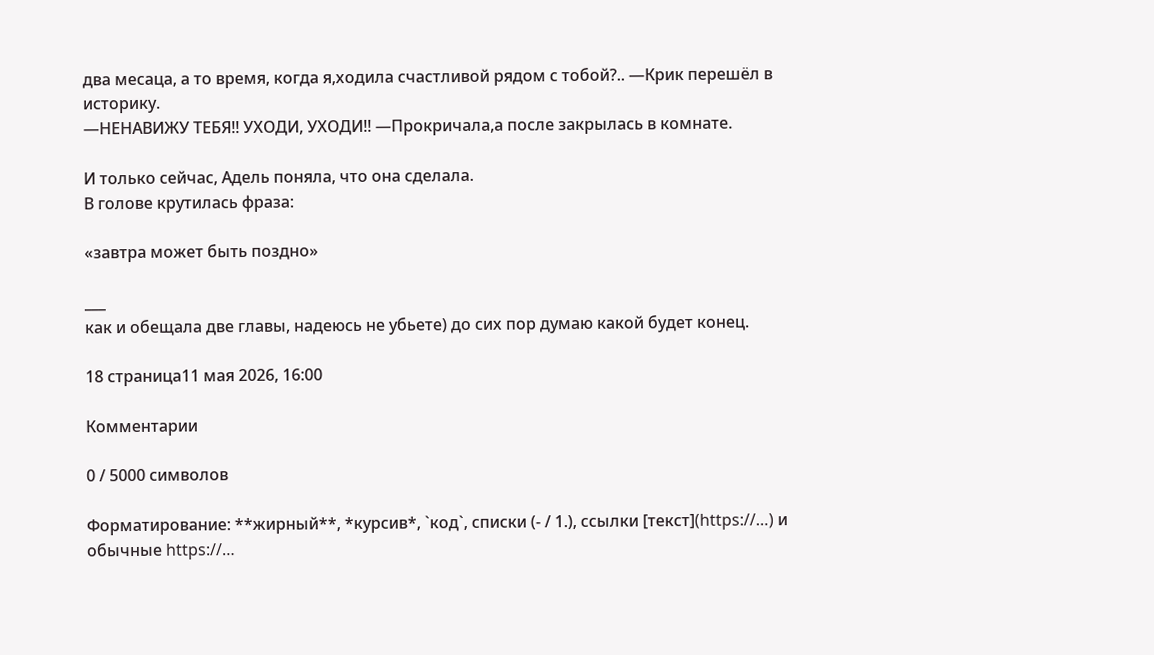два месаца, а то время, когда я,ходила счастливой рядом с тобой?.. —Крик перешёл в историку.
—НЕНАВИЖУ ТЕБЯ!! УХОДИ, УХОДИ!! —Прокричала,а после закрылась в комнате.

И только сейчас, Адель поняла, что она сделала.
В голове крутилась фраза:

«завтра может быть поздно»

___
как и обещала две главы, надеюсь не убьете) до сих пор думаю какой будет конец.

18 страница11 мая 2026, 16:00

Комментарии

0 / 5000 символов

Форматирование: **жирный**, *курсив*, `код`, списки (- / 1.), ссылки [текст](https://…) и обычные https://…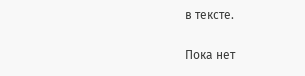в тексте.

Пока нет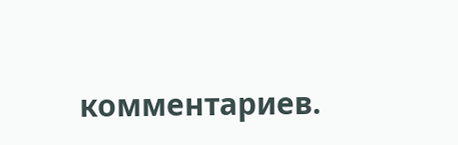комментариев.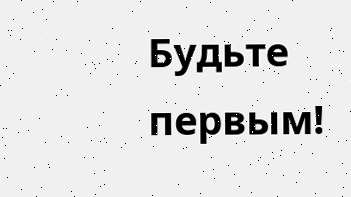Будьте первым!